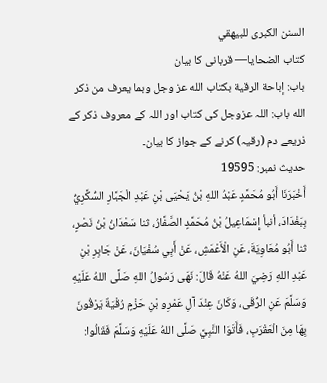السنن الكبرى للبيهقي
كتاب الضحايا— قربانى کا بیان
باب: إباحة الرقية بكتاب الله عز وجل وبما يعرف من ذكر الله باب: اللہ عزوجل کی کتاب اور اللہ کے معروف ذکر کے ذریعے دم (رقیہ) کرنے کے جواز کا بیان۔
حدیث نمبر: 19595
أَخْبَرَنَا أَبُو مُحَمَّدٍ عَبْدُ اللهِ بْنُ يَحْيَى بْنِ عَبْدِ الْجَبَّارِ السُّكَّرِيُّ بِبَغْدَادَ، أنبأ إِسْمَاعِيلُ بْنُ مُحَمَّدٍ الصَّفَّارُ، ثنا سَعْدَانُ بْنُ نَصْرٍ، ثنا أَبُو مُعَاوِيَةَ، عَنِ الْأَعْمَشِ، عَنْ أَبِي سُفْيَانَ، عَنْ جَابِرِ بْنِ عَبْدِ اللهِ رَضِيَ اللهُ عَنْهُ قَالَ: نَهَى رَسُولُ اللهِ صَلَّى اللهُ عَلَيْهِ وَسَلَّمَ عَنِ الرُّقَى، وَكَانَ عِنْدَ آلِ عَمْرِو بْنِ حَزْمٍ رُقْيَةٌ يَرْقُونَ بِهَا مِنَ الْعَقْرَبِ، فَأَتَوَا النَّبِيَّ صَلَّى اللهُ عَلَيْهِ وَسَلَّمَ فَقَالُوا: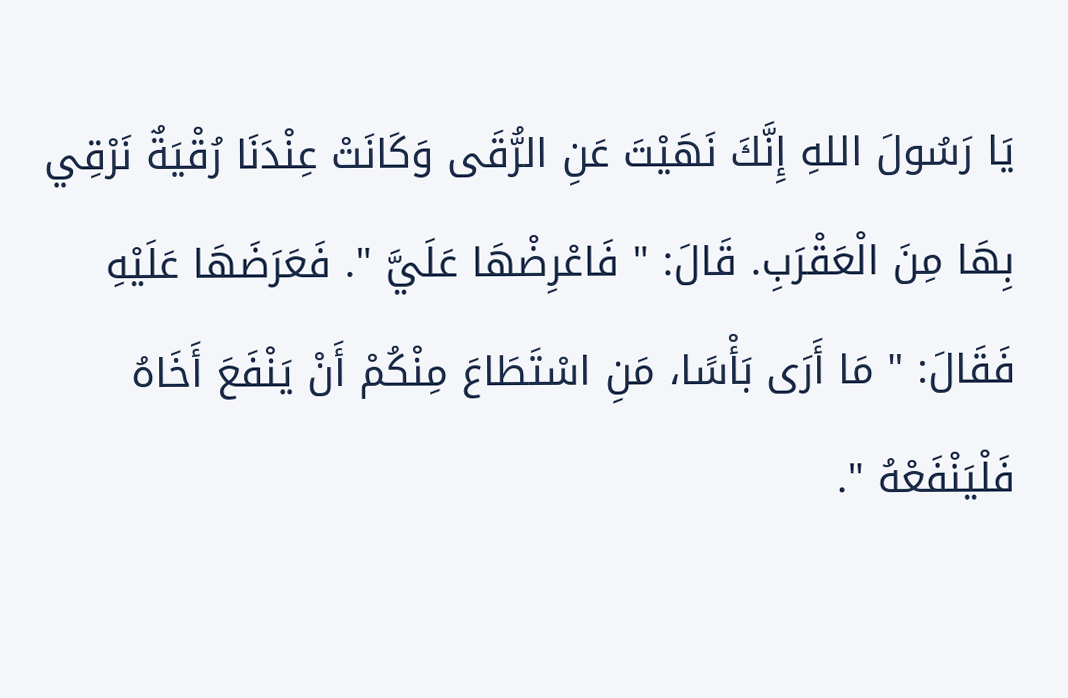يَا رَسُولَ اللهِ إِنَّكَ نَهَيْتَ عَنِ الرُّقَى وَكَانَتْ عِنْدَنَا رُقْيَةٌ نَرْقِي بِهَا مِنَ الْعَقْرَبِ. قَالَ: " فَاعْرِضْهَا عَلَيَّ ". فَعَرَضَهَا عَلَيْهِ فَقَالَ: " مَا أَرَى بَأْسًا، مَنِ اسْتَطَاعَ مِنْكُمْ أَنْ يَنْفَعَ أَخَاهُ فَلْيَنْفَعْهُ ".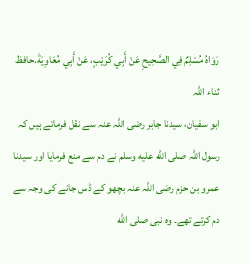رَوَاهُ مُسْلِمٌ فِي الصَّحِيحِ عَنْ أَبِي كُرَيْبٍ، عَنْ أَبِي مُعَاوِيَةَ.حافظ ثناء اللہ
ابو سفیان، سیدنا جابر رضی اللہ عنہ سے نقل فرماتے ہیں کہ رسول اللہ صلى الله عليه وسلم نے دم سے منع فرمایا اور سیدنا عمرو بن حزم رضی اللہ عنہ بچھو کے ڈس جانے کی وجہ سے دم کرتے تھے۔ وہ نبی صلى الله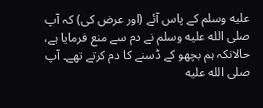عليه وسلم کے پاس آئے (اور عرض کی) کہ آپ صلى الله عليه وسلم نے دم سے منع فرمایا ہے، حالانکہ ہم بچھو کے ڈسنے کا دم کرتے تھے۔ آپ صلى الله عليه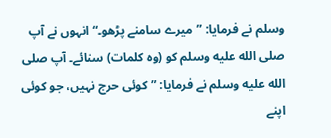وسلم نے فرمایا: ”میرے سامنے پڑھو۔“ انہوں نے آپ صلى الله عليه وسلم کو (وہ کلمات) سنائے۔ آپ صلى الله عليه وسلم نے فرمایا: ”کوئی حرج نہیں، جو کوئی اپنے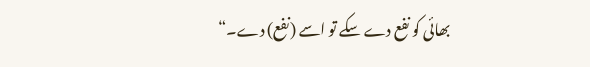بھائی کو نفع دے سکے تو اسے (نفع) دے۔“